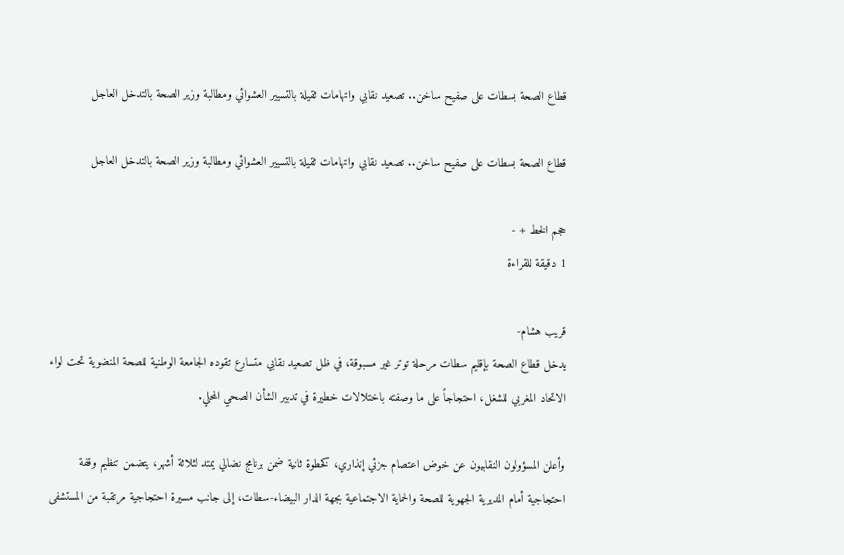قطاع الصحة بسطات على صفيح ساخن.. تصعيد نقابي واتهامات ثقيلة بالتسيير العشوائي ومطالبة وزير الصحة بالتدخل العاجل

قطاع الصحة بسطات على صفيح ساخن.. تصعيد نقابي واتهامات ثقيلة بالتسيير العشوائي ومطالبة وزير الصحة بالتدخل العاجل

حجم الخط + -
1 دقيقة للقراءة

قريب هشام-
يدخل قطاع الصحة بإقليم سطات مرحلة توتر غير مسبوقة، في ظل تصعيد نقابي متسارع تقوده الجامعة الوطنية للصحة المنضوية تحت لواء الاتحاد المغربي للشغل، احتجاجاً على ما وصفته باختلالات خطيرة في تدبير الشأن الصحي المحلي.

وأعلن المسؤولون النقابيون عن خوض اعتصام جزئي إنذاري، كخطوة ثانية ضمن برنامج نضالي يمتد لثلاثة أشهر، يتضمن تنظيم وقفة احتجاجية أمام المديرية الجهوية للصحة والحماية الاجتماعية بجهة الدار البيضاء-سطات، إلى جانب مسيرة احتجاجية مرتقبة من المستشفى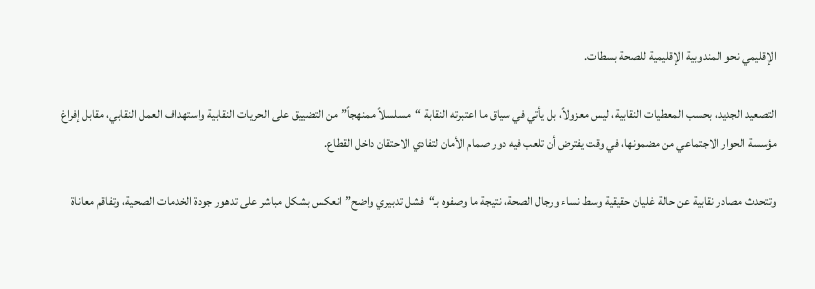الإقليمي نحو المندوبية الإقليمية للصحة بسطات.

التصعيد الجديد، بحسب المعطيات النقابية، ليس معزولاً، بل يأتي في سياق ما اعتبرته النقابة “مسلسلاً ممنهجاً” من التضييق على الحريات النقابية واستهداف العمل النقابي، مقابل إفراغ مؤسسة الحوار الاجتماعي من مضمونها، في وقت يفترض أن تلعب فيه دور صمام الأمان لتفادي الاحتقان داخل القطاع.

وتتحدث مصادر نقابية عن حالة غليان حقيقية وسط نساء ورجال الصحة، نتيجة ما وصفوه بـ“فشل تدبيري واضح” انعكس بشكل مباشر على تدهور جودة الخدمات الصحية، وتفاقم معاناة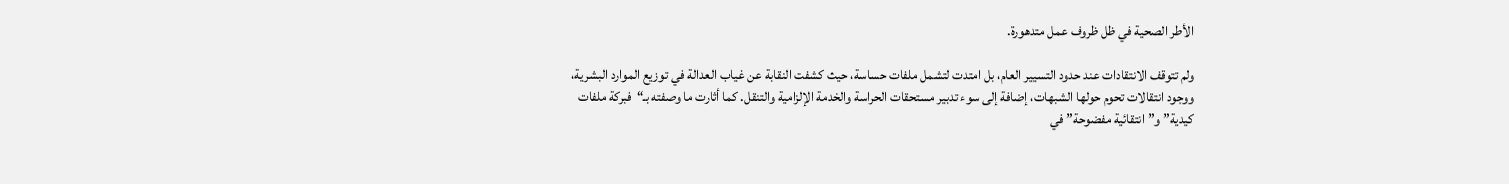الأطر الصحية في ظل ظروف عمل متدهورة.

ولم تتوقف الانتقادات عند حدود التسيير العام، بل امتدت لتشمل ملفات حساسة، حيث كشفت النقابة عن غياب العدالة في توزيع الموارد البشرية، ووجود انتقالات تحوم حولها الشبهات، إضافة إلى سوء تدبير مستحقات الحراسة والخدمة الإلزامية والتنقل. كما أثارت ما وصفته بـ“فبركة ملفات كيدية” و”انتقائية مفضوحة” في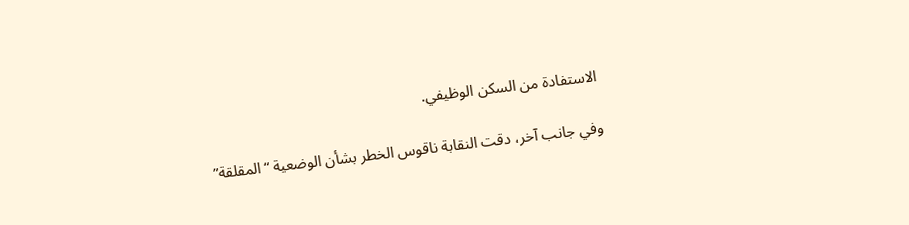الاستفادة من السكن الوظيفي.

وفي جانب آخر، دقت النقابة ناقوس الخطر بشأن الوضعية “المقلقة”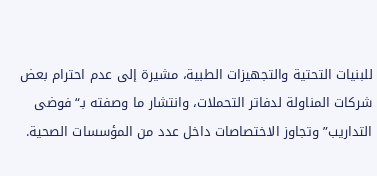للبنيات التحتية والتجهيزات الطبية، مشيرة إلى عدم احترام بعض شركات المناولة لدفاتر التحملات، وانتشار ما وصفته بـ“فوضى التداريب” وتجاوز الاختصاصات داخل عدد من المؤسسات الصحية.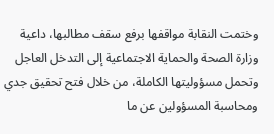وختمت النقابة مواقفها برفع سقف مطالبها، داعية وزارة الصحة والحماية الاجتماعية إلى التدخل العاجل وتحمل مسؤوليتها الكاملة، من خلال فتح تحقيق جدي ومحاسبة المسؤولين عن ما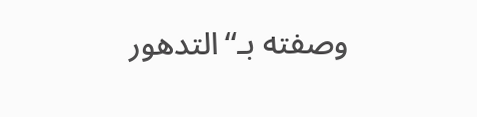وصفته بـ“التدهور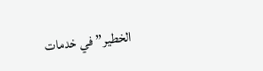الخطير” في خدمات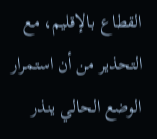القطاع بالإقليم، مع التحذير من أن استمرار الوضع الحالي ينذر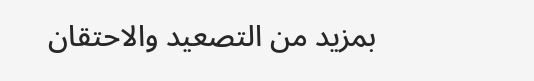بمزيد من التصعيد والاحتقان